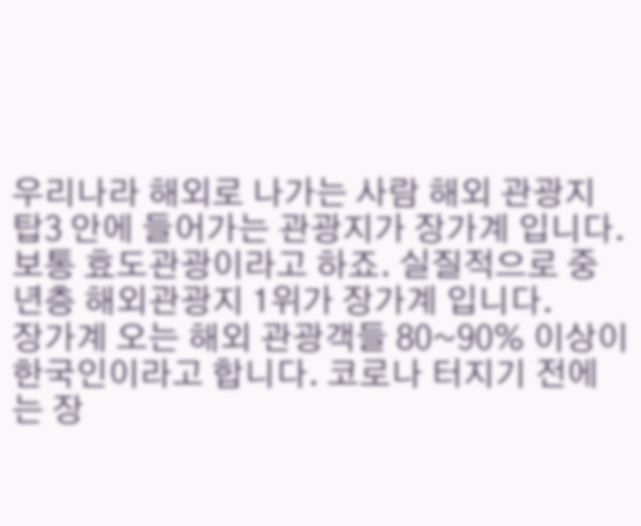우리나라 해외로 나가는 사람 해외 관광지 탑3 안에 들어가는 관광지가 장가계 입니다.
보통 효도관광이라고 하죠. 실질적으로 중년층 해외관광지 1위가 장가계 입니다.
장가계 오는 해외 관광객들 80~90% 이상이 한국인이라고 합니다. 코로나 터지기 전에는 장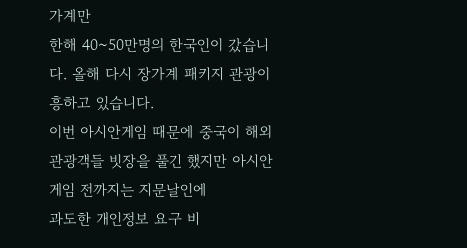가계만
한해 40~50만명의 한국인이 갔습니다. 올해 다시 장가계 패키지 관광이 흥하고 있습니다.
이번 아시안게임 때문에 중국이 해외 관광객들 빗장을 풀긴 했지만 아시안게임 전까지는 지문날인에
과도한 개인정보 요구 비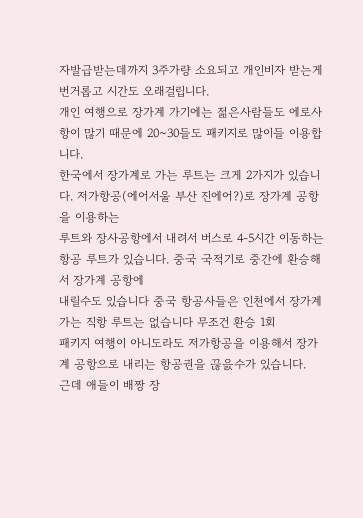자발급받는데까지 3주가량 소요되고 개인비자 받는게 번거롭고 시간도 오래걸립니다.
개인 여행으로 장가계 가기에는 젊은사람들도 에로사항이 많기 때문에 20~30들도 패키지로 많이들 이용합니다.
한국에서 장가계로 가는 루트는 크게 2가지가 있습니다. 저가항공(에어서울 부산 진에어?)로 장가계 공항을 이용하는
루트와 장사공항에서 내려서 버스로 4-5시간 이동하는 항공 루트가 있습니다. 중국 국적기로 중간에 환승해서 장가계 공항에
내릴수도 있습니다 중국 항공사들은 인천에서 장가계 가는 직항 루트는 없습니다 무조건 환승 1회
패키지 여행이 아니도라도 저가항공을 이용해서 장가계 공항으로 내리는 항공권을 끊읈수가 있습니다.
근데 애들이 배짱 장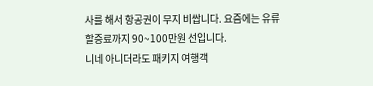사를 해서 항공권이 무지 비쌉니다. 요즘에는 유류 할증료까지 90~100만원 선입니다.
니네 아니더라도 패키지 여행객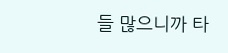들 많으니까 타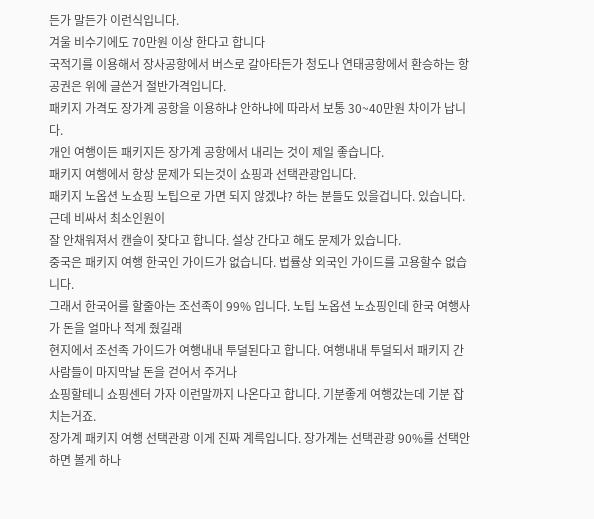든가 말든가 이런식입니다.
겨울 비수기에도 70만원 이상 한다고 합니다
국적기를 이용해서 장사공항에서 버스로 갈아타든가 청도나 연태공항에서 환승하는 항공권은 위에 글쓴거 절반가격입니다.
패키지 가격도 장가계 공항을 이용하냐 안하냐에 따라서 보통 30~40만원 차이가 납니다.
개인 여행이든 패키지든 장가계 공항에서 내리는 것이 제일 좋습니다.
패키지 여행에서 항상 문제가 되는것이 쇼핑과 선택관광입니다.
패키지 노옵션 노쇼핑 노팁으로 가면 되지 않겠냐? 하는 분들도 있을겁니다. 있습니다. 근데 비싸서 최소인원이
잘 안채워져서 캔슬이 잦다고 합니다. 설상 간다고 해도 문제가 있습니다.
중국은 패키지 여행 한국인 가이드가 없습니다. 법률상 외국인 가이드를 고용할수 없습니다.
그래서 한국어를 할줄아는 조선족이 99% 입니다. 노팁 노옵션 노쇼핑인데 한국 여행사가 돈을 얼마나 적게 줬길래
현지에서 조선족 가이드가 여행내내 투덜된다고 합니다. 여행내내 투덜되서 패키지 간 사람들이 마지막날 돈을 걷어서 주거나
쇼핑할테니 쇼핑센터 가자 이런말까지 나온다고 합니다. 기분좋게 여행갔는데 기분 잡치는거죠.
장가계 패키지 여행 선택관광 이게 진짜 계륵입니다. 장가계는 선택관광 90%를 선택안하면 볼게 하나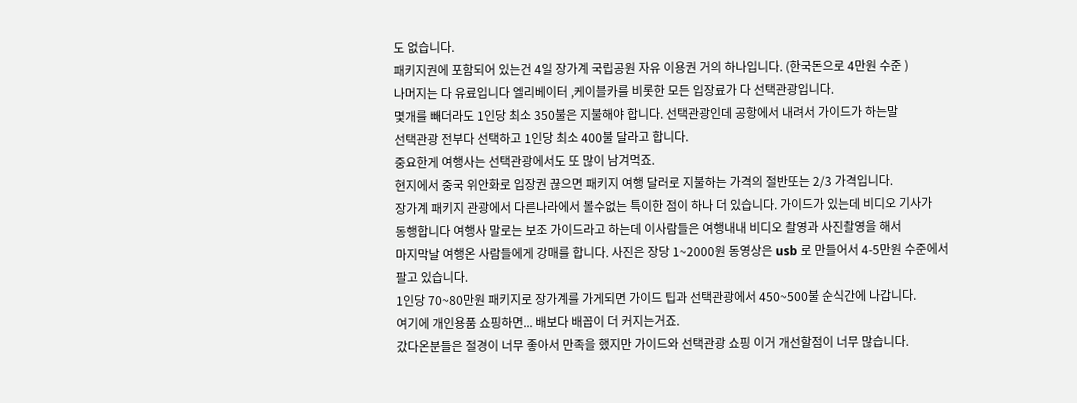도 없습니다.
패키지권에 포함되어 있는건 4일 장가계 국립공원 자유 이용권 거의 하나입니다. (한국돈으로 4만원 수준 )
나머지는 다 유료입니다 엘리베이터 ,케이블카를 비롯한 모든 입장료가 다 선택관광입니다.
몇개를 빼더라도 1인당 최소 350불은 지불해야 합니다. 선택관광인데 공항에서 내려서 가이드가 하는말
선택관광 전부다 선택하고 1인당 최소 400불 달라고 합니다.
중요한게 여행사는 선택관광에서도 또 많이 남겨먹죠.
현지에서 중국 위안화로 입장권 끊으면 패키지 여행 달러로 지불하는 가격의 절반또는 2/3 가격입니다.
장가계 패키지 관광에서 다른나라에서 볼수없는 특이한 점이 하나 더 있습니다. 가이드가 있는데 비디오 기사가
동행합니다 여행사 말로는 보조 가이드라고 하는데 이사람들은 여행내내 비디오 촬영과 사진촬영을 해서
마지막날 여행온 사람들에게 강매를 합니다. 사진은 장당 1~2000원 동영상은 usb 로 만들어서 4-5만원 수준에서
팔고 있습니다.
1인당 70~80만원 패키지로 장가계를 가게되면 가이드 팁과 선택관광에서 450~500불 순식간에 나갑니다.
여기에 개인용품 쇼핑하면... 배보다 배꼽이 더 커지는거죠.
갔다온분들은 절경이 너무 좋아서 만족을 했지만 가이드와 선택관광 쇼핑 이거 개선할점이 너무 많습니다.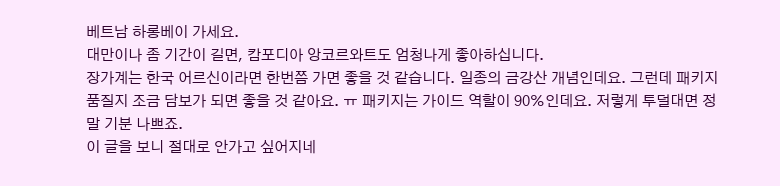베트남 하롱베이 가세요.
대만이나 좀 기간이 길면, 캄포디아 앙코르와트도 엄청나게 좋아하십니다.
장가계는 한국 어르신이라면 한번쯤 가면 좋을 것 같습니다. 일종의 금강산 개념인데요. 그런데 패키지 품질지 조금 담보가 되면 좋을 것 같아요. ㅠ 패키지는 가이드 역할이 90%인데요. 저렇게 투덜대면 정말 기분 나쁘죠.
이 글을 보니 절대로 안가고 싶어지네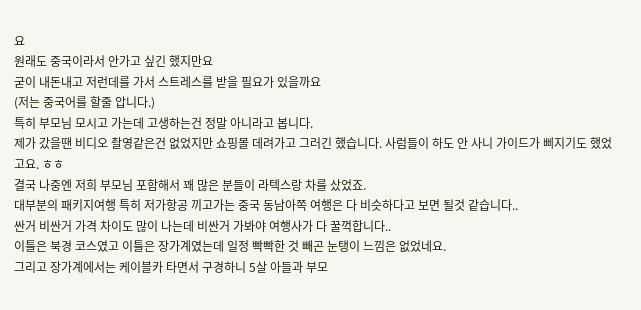요
원래도 중국이라서 안가고 싶긴 했지만요
굳이 내돈내고 저런데를 가서 스트레스를 받을 필요가 있을까요
(저는 중국어를 할줄 압니다.)
특히 부모님 모시고 가는데 고생하는건 정말 아니라고 봅니다.
제가 갔을땐 비디오 촬영같은건 없었지만 쇼핑몰 데려가고 그러긴 했습니다. 사럼들이 하도 안 사니 가이드가 삐지기도 했었고요. ㅎㅎ
결국 나중엔 저희 부모님 포함해서 꽤 많은 분들이 라텍스랑 차를 샀었죠.
대부분의 패키지여행 특히 저가항공 끼고가는 중국 동남아쪽 여행은 다 비슷하다고 보면 될것 같습니다..
싼거 비싼거 가격 차이도 많이 나는데 비싼거 가봐야 여행사가 다 꿀꺽합니다..
이틀은 북경 코스였고 이틀은 장가계였는데 일정 빡빡한 것 빼곤 눈탱이 느낌은 없었네요.
그리고 장가계에서는 케이블카 타면서 구경하니 5살 아들과 부모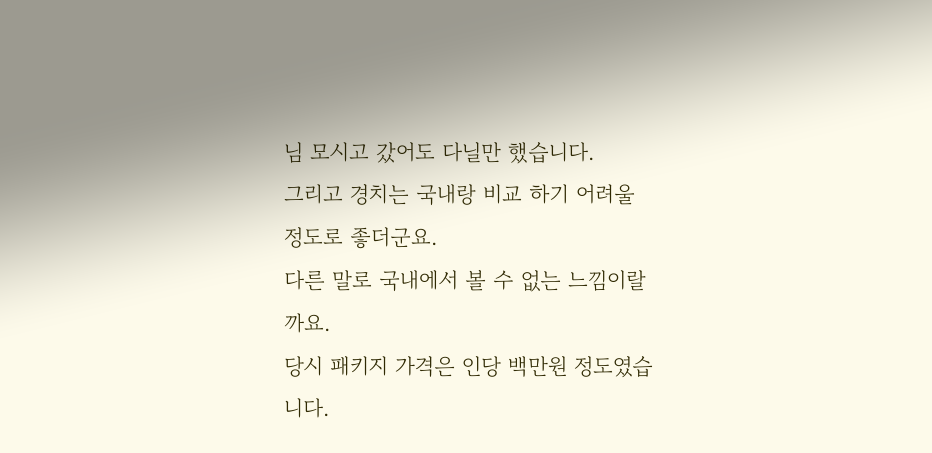님 모시고 갔어도 다닐만 했습니다.
그리고 경치는 국내랑 비교 하기 어려울 정도로 좋더군요.
다른 말로 국내에서 볼 수 없는 느낌이랄까요.
당시 패키지 가격은 인당 백만원 정도였습니다.